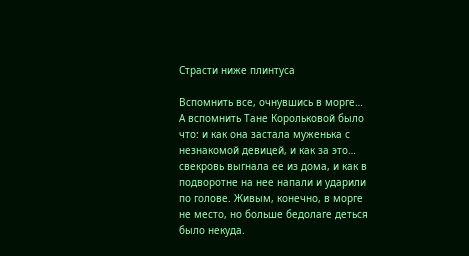Страсти ниже плинтуса

Вспомнить все, очнувшись в морге… А вспомнить Тане Корольковой было что: и как она застала муженька с незнакомой девицей, и как за это… свекровь выгнала ее из дома, и как в подворотне на нее напали и ударили по голове. Живым, конечно, в морге не место, но больше бедолаге деться было некуда.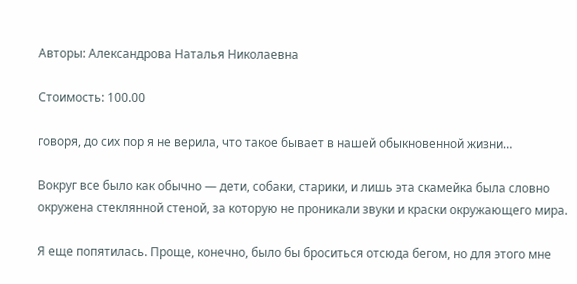Авторы: Александрова Наталья Николаевна

Стоимость: 100.00

говоря, до сих пор я не верила, что такое бывает в нашей обыкновенной жизни…

Вокруг все было как обычно — дети, собаки, старики, и лишь эта скамейка была словно окружена стеклянной стеной, за которую не проникали звуки и краски окружающего мира.

Я еще попятилась. Проще, конечно, было бы броситься отсюда бегом, но для этого мне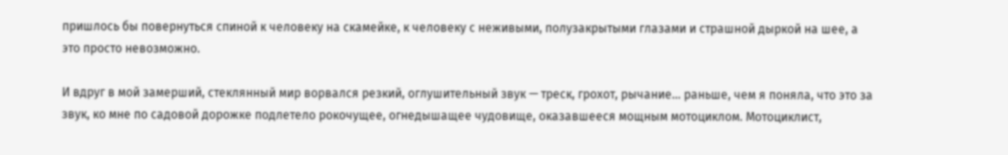пришлось бы повернуться спиной к человеку на скамейке, к человеку с неживыми, полузакрытыми глазами и страшной дыркой на шее, а это просто невозможно.

И вдруг в мой замерший, стеклянный мир ворвался резкий, оглушительный звук — треск, грохот, рычание… раньше, чем я поняла, что это за звук, ко мне по садовой дорожке подлетело рокочущее, огнедышащее чудовище, оказавшееся мощным мотоциклом. Мотоциклист,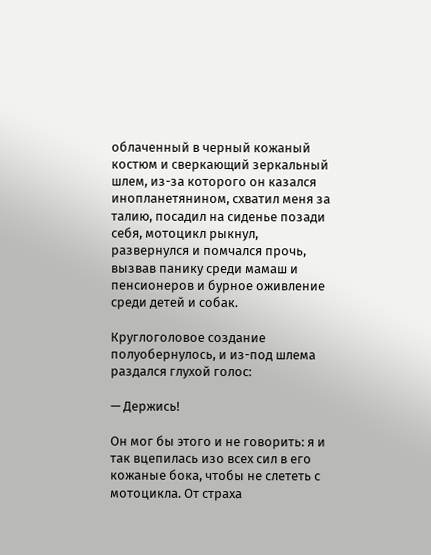облаченный в черный кожаный костюм и сверкающий зеркальный шлем, из-за которого он казался инопланетянином, схватил меня за талию, посадил на сиденье позади себя, мотоцикл рыкнул, развернулся и помчался прочь, вызвав панику среди мамаш и пенсионеров и бурное оживление среди детей и собак.

Круглоголовое создание полуобернулось, и из-под шлема раздался глухой голос:

— Держись!

Он мог бы этого и не говорить: я и так вцепилась изо всех сил в его кожаные бока, чтобы не слететь с мотоцикла. От страха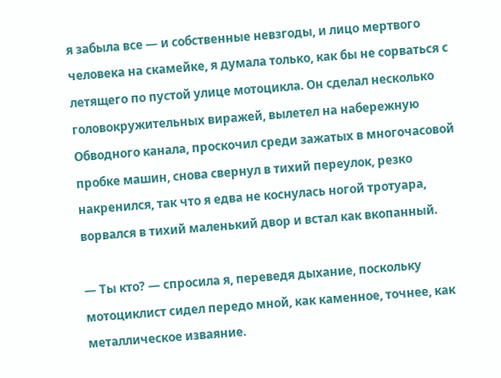я забыла все — и собственные невзгоды, и лицо мертвого человека на скамейке, я думала только, как бы не сорваться с летящего по пустой улице мотоцикла. Он сделал несколько головокружительных виражей, вылетел на набережную Обводного канала, проскочил среди зажатых в многочасовой пробке машин, снова свернул в тихий переулок, резко накренился, так что я едва не коснулась ногой тротуара, ворвался в тихий маленький двор и встал как вкопанный.

— Ты кто? — спросила я, переведя дыхание, поскольку мотоциклист сидел передо мной, как каменное, точнее, как металлическое изваяние.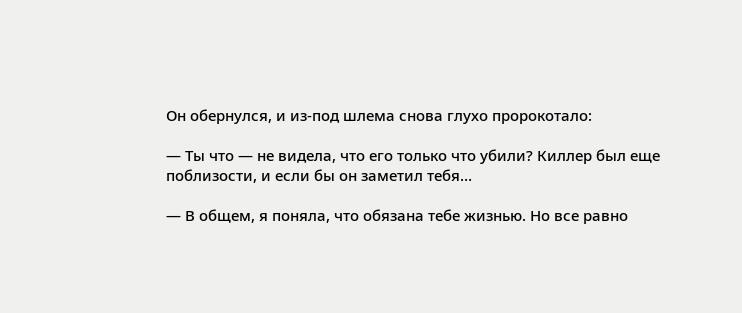Он обернулся, и из-под шлема снова глухо пророкотало:

— Ты что — не видела, что его только что убили? Киллер был еще поблизости, и если бы он заметил тебя…

— В общем, я поняла, что обязана тебе жизнью. Но все равно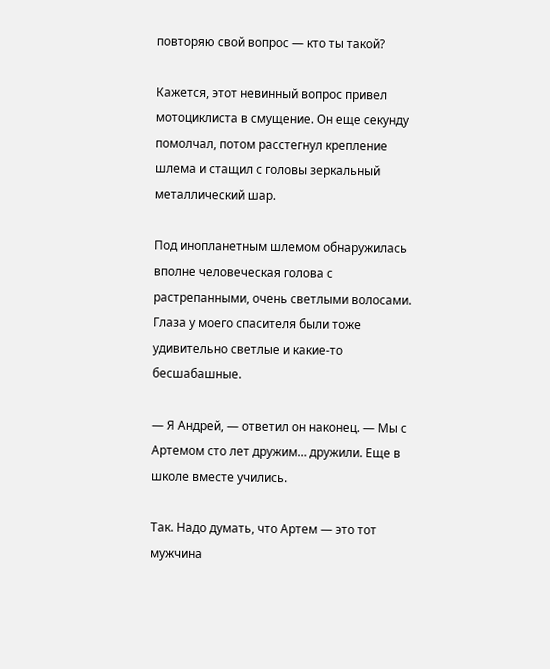повторяю свой вопрос — кто ты такой?

Кажется, этот невинный вопрос привел мотоциклиста в смущение. Он еще секунду помолчал, потом расстегнул крепление шлема и стащил с головы зеркальный металлический шар.

Под инопланетным шлемом обнаружилась вполне человеческая голова с растрепанными, очень светлыми волосами. Глаза у моего спасителя были тоже удивительно светлые и какие-то бесшабашные.

— Я Андрей, — ответил он наконец. — Мы с Артемом сто лет дружим… дружили. Еще в школе вместе учились.

Так. Надо думать, что Артем — это тот мужчина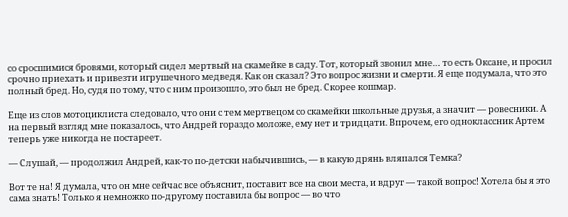со сросшимися бровями, который сидел мертвый на скамейке в саду. Тот, который звонил мне… то есть Оксане, и просил срочно приехать и привезти игрушечного медведя. Как он сказал? Это вопрос жизни и смерти. Я еще подумала, что это полный бред. Но, судя по тому, что с ним произошло, это был не бред. Скорее кошмар.

Еще из слов мотоциклиста следовало, что они с тем мертвецом со скамейки школьные друзья, а значит — ровесники. А на первый взгляд мне показалось, что Андрей гораздо моложе, ему нет и тридцати. Впрочем, его одноклассник Артем теперь уже никогда не постареет.

— Слушай, — продолжил Андрей, как-то по-детски набычившись, — в какую дрянь вляпался Темка?

Вот те на! Я думала, что он мне сейчас все объяснит, поставит все на свои места, и вдруг — такой вопрос! Хотела бы я это сама знать! Только я немножко по-другому поставила бы вопрос — во что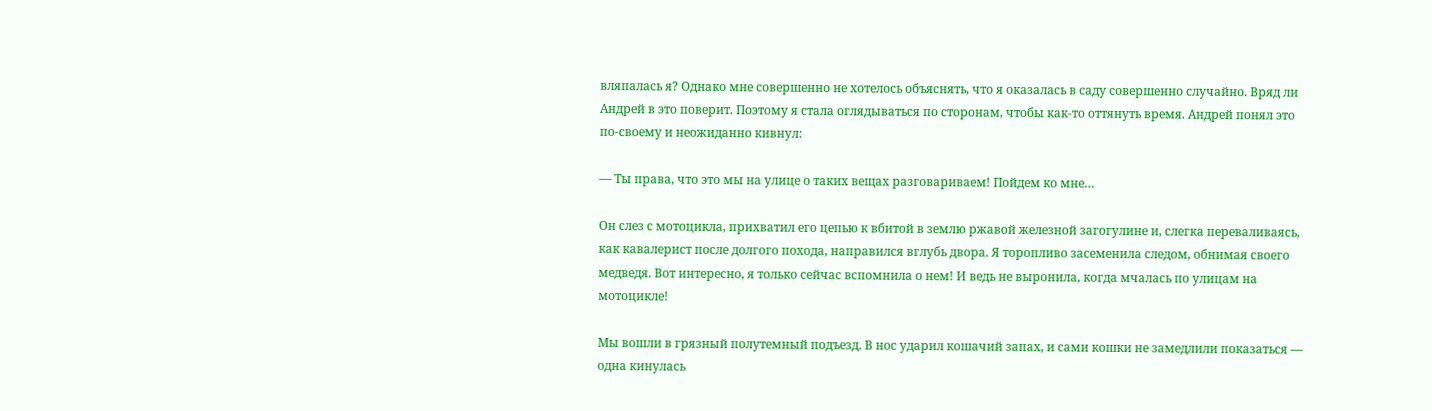вляпалась я? Однако мне совершенно не хотелось объяснять, что я оказалась в саду совершенно случайно. Вряд ли Андрей в это поверит. Поэтому я стала оглядываться по сторонам, чтобы как-то оттянуть время. Андрей понял это по-своему и неожиданно кивнул:

— Ты права, что это мы на улице о таких вещах разговариваем! Пойдем ко мне…

Он слез с мотоцикла, прихватил его цепью к вбитой в землю ржавой железной загогулине и, слегка переваливаясь, как кавалерист после долгого похода, направился вглубь двора. Я торопливо засеменила следом, обнимая своего медведя. Вот интересно, я только сейчас вспомнила о нем! И ведь не выронила, когда мчалась по улицам на мотоцикле!

Мы вошли в грязный полутемный подъезд. В нос ударил кошачий запах, и сами кошки не замедлили показаться — одна кинулась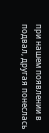при нашем появлении в подвал, другая понеслась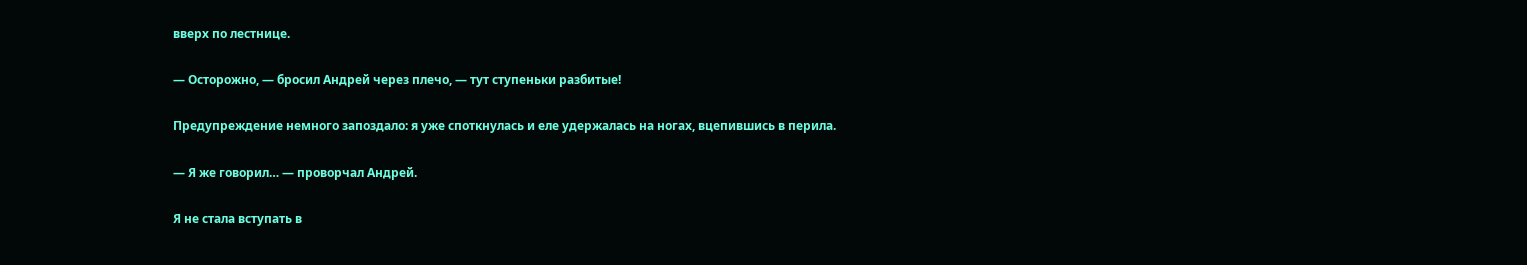вверх по лестнице.

— Осторожно, — бросил Андрей через плечо, — тут ступеньки разбитые!

Предупреждение немного запоздало: я уже споткнулась и еле удержалась на ногах, вцепившись в перила.

— Я же говорил… — проворчал Андрей.

Я не стала вступать в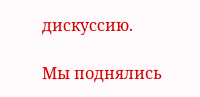дискуссию.

Мы поднялись